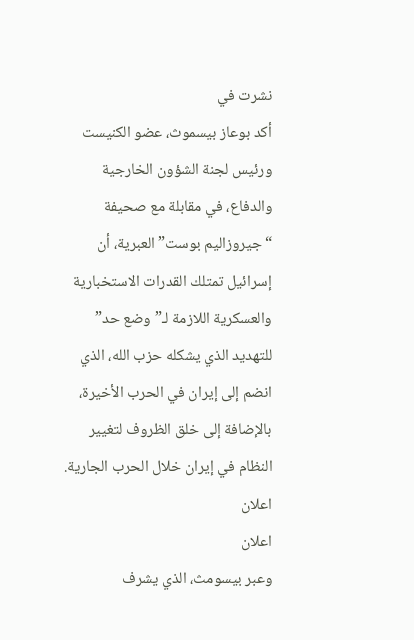نشرت في
أكد بوعاز بيسموث، عضو الكنيست ورئيس لجنة الشؤون الخارجية والدفاع، في مقابلة مع صحيفة “جيروزاليم بوست” العبرية، أن إسرائيل تمتلك القدرات الاستخبارية والعسكرية اللازمة لـ”وضع حد” للتهديد الذي يشكله حزب الله، الذي انضم إلى إيران في الحرب الأخيرة، بالإضافة إلى خلق الظروف لتغيير النظام في إيران خلال الحرب الجارية.
اعلان
اعلان
وعبر بيسومث، الذي يشرف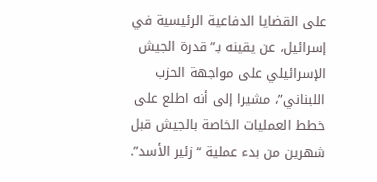على القضايا الدفاعية الرئيسية في إسرائيل، عن يقينه بـ”قدرة الجيش الإسرائيلي على مواجهة الحزب اللبناني”، مشيرا إلى أنه اطلع على خطط العمليات الخاصة بالجيش قبل شهرين من بدء عملية “زئير الأسد”.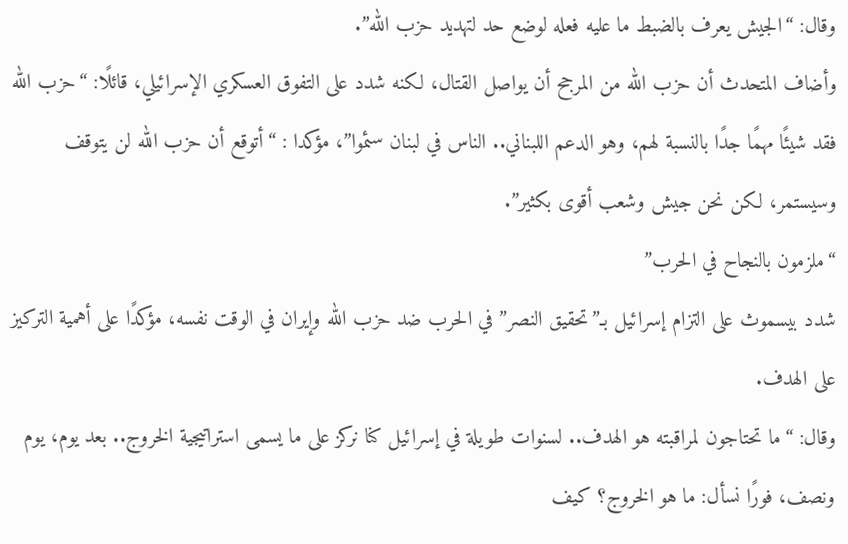وقال: “الجيش يعرف بالضبط ما عليه فعله لوضع حد لتهديد حزب الله”.
وأضاف المتحدث أن حزب الله من المرجح أن يواصل القتال، لكنه شدد على التفوق العسكري الإسرائيلي، قائلًا: “حزب الله فقد شيئًا مهمًا جدًا بالنسبة لهم، وهو الدعم اللبناني.. الناس في لبنان سئموا”، مؤكدا : “أتوقع أن حزب الله لن يتوقف وسيستمر، لكن نحن جيش وشعب أقوى بكثير”.
“ملزمون بالنجاح في الحرب”
شدد بيسموث على التزام إسرائيل بـ”تحقيق النصر” في الحرب ضد حزب الله وإيران في الوقت نفسه، مؤكدًا على أهمية التركيز على الهدف.
وقال: “ما تحتاجون لمراقبته هو الهدف.. لسنوات طويلة في إسرائيل كنا نركز على ما يسمى استراتيجية الخروج.. بعد يوم، يوم ونصف، فورًا نسأل: ما هو الخروج؟ كيف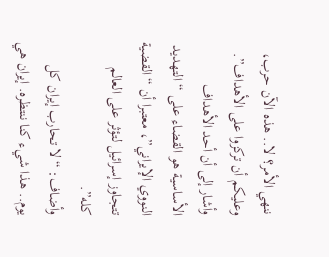ننهي الأمر؟ لا.. هذه الآن حرب، وعليكم أن تركزوا على الأهداف”.
وأشار إلى أن أحد الأهداف الأساسية هو القضاء على “التهديد النووي الإيراني”، معتبرا أن “القضية تتجاوز إسرائيل لتؤثر على العالم كله”.
وأضاف: “لا تحارب إيران كل يوم.. هذا شيء كنا ننتظره. إيران هي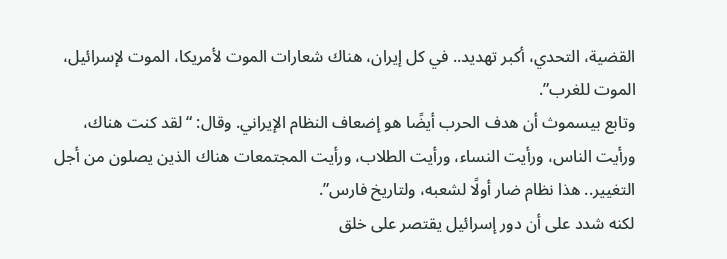القضية، التحدي، أكبر تهديد.. في كل إيران، هناك شعارات الموت لأمريكا، الموت لإسرائيل، الموت للغرب”.
وتابع بيسموث أن هدف الحرب أيضًا هو إضعاف النظام الإيراني. وقال: “لقد كنت هناك، ورأيت الناس، ورأيت النساء، ورأيت الطلاب، ورأيت المجتمعات هناك الذين يصلون من أجل التغيير.. هذا نظام ضار أولًا لشعبه، ولتاريخ فارس”.
لكنه شدد على أن دور إسرائيل يقتصر على خلق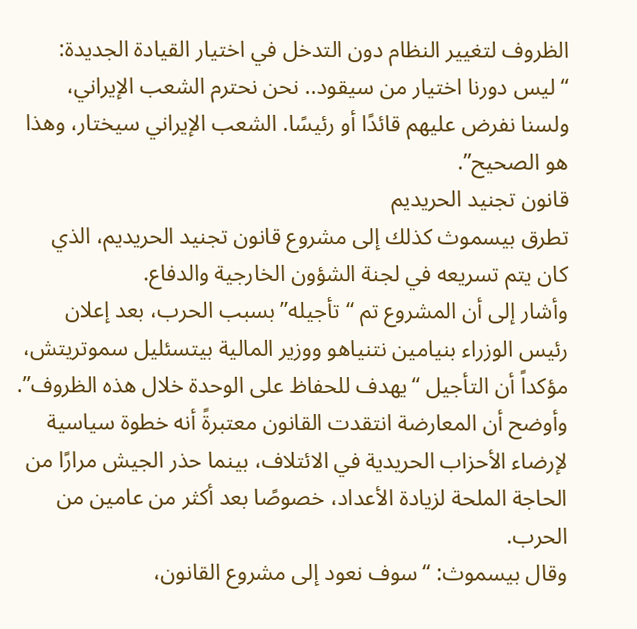الظروف لتغيير النظام دون التدخل في اختيار القيادة الجديدة: “ليس دورنا اختيار من سيقود.. نحن نحترم الشعب الإيراني، ولسنا نفرض عليهم قائدًا أو رئيسًا. الشعب الإيراني سيختار، وهذا هو الصحيح”.
قانون تجنيد الحريديم
تطرق بيسموث كذلك إلى مشروع قانون تجنيد الحريديم، الذي كان يتم تسريعه في لجنة الشؤون الخارجية والدفاع.
وأشار إلى أن المشروع تم “تأجيله” بسبب الحرب، بعد إعلان رئيس الوزراء بنيامين نتنياهو ووزير المالية بيتسئليل سموتريتش، مؤكداً أن التأجيل “يهدف للحفاظ على الوحدة خلال هذه الظروف”.
وأوضح أن المعارضة انتقدت القانون معتبرةً أنه خطوة سياسية لإرضاء الأحزاب الحريدية في الائتلاف، بينما حذر الجيش مرارًا من الحاجة الملحة لزيادة الأعداد، خصوصًا بعد أكثر من عامين من الحرب.
وقال بيسموث: “سوف نعود إلى مشروع القانون،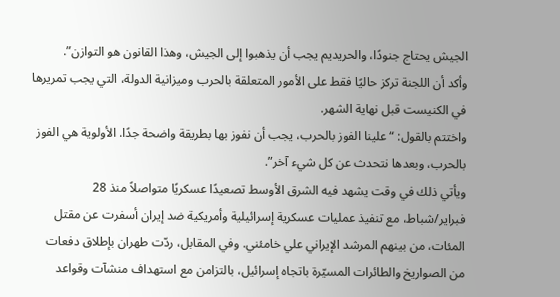الجيش يحتاج جنودًا، والحريديم يجب أن يذهبوا إلى الجيش، وهذا القانون هو التوازن”.
وأكد أن اللجنة تركز حاليًا فقط على الأمور المتعلقة بالحرب وميزانية الدولة، التي يجب تمريرها في الكنيست قبل نهاية الشهر.
واختتم بالقول: “علينا الفوز بالحرب، يجب أن نفوز بها بطريقة واضحة جدًا. الأولوية هي الفوز بالحرب، وبعدها نتحدث عن كل شيء آخر”.
ويأتي ذلك في وقت يشهد فيه الشرق الأوسط تصعيدًا عسكريًا متواصلاً منذ 28 فبراير/شباط، مع تنفيذ عمليات عسكرية إسرائيلية وأمريكية ضد إيران أسفرت عن مقتل المئات، من بينهم المرشد الإيراني علي خامئني. وفي المقابل، ردّت طهران بإطلاق دفعات من الصواريخ والطائرات المسيّرة باتجاه إسرائيل، بالتزامن مع استهداف منشآت وقواعد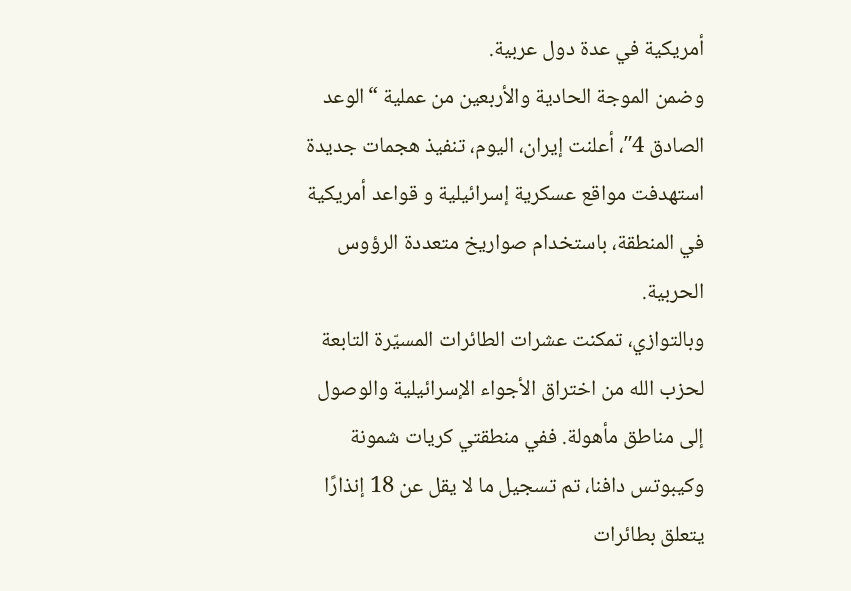أمريكية في عدة دول عربية.
وضمن الموجة الحادية والأربعين من عملية “الوعد الصادق 4″، أعلنت إيران، اليوم، تنفيذ هجمات جديدة استهدفت مواقع عسكرية إسرائيلية و قواعد أمريكية في المنطقة، باستخدام صواريخ متعددة الرؤوس الحربية.
وبالتوازي، تمكنت عشرات الطائرات المسيّرة التابعة لحزب الله من اختراق الأجواء الإسرائيلية والوصول إلى مناطق مأهولة. ففي منطقتي كريات شمونة وكيبوتس دافنا، تم تسجيل ما لا يقل عن 18 إنذارًا يتعلق بطائرات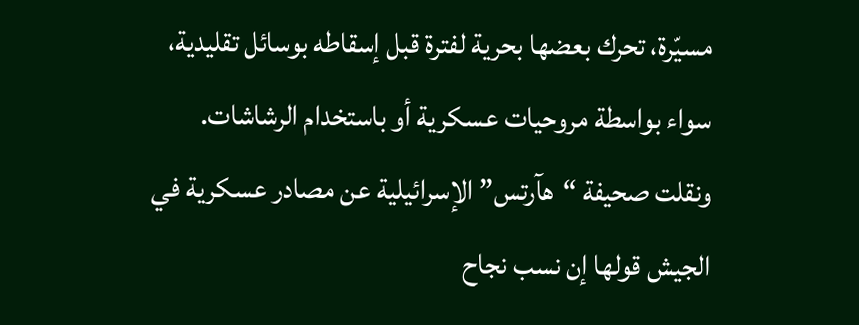مسيّرة، تحرك بعضها بحرية لفترة قبل إسقاطه بوسائل تقليدية، سواء بواسطة مروحيات عسكرية أو باستخدام الرشاشات.
ونقلت صحيفة “هآرتس” الإسرائيلية عن مصادر عسكرية في الجيش قولها إن نسب نجاح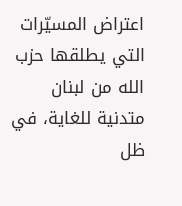اعتراض المسيّرات التي يطلقها حزب الله من لبنان متدنية للغاية، في ظل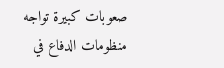صعوبات كبيرة تواجه منظومات الدفاع في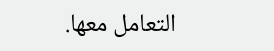التعامل معها.